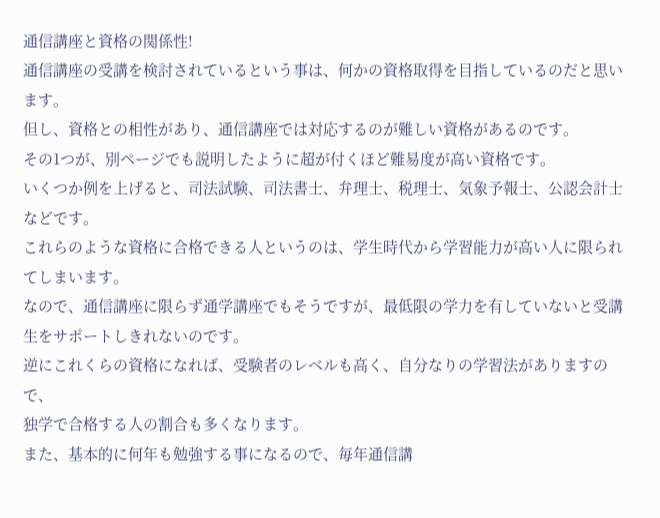通信講座と資格の関係性!
通信講座の受講を検討されているという事は、何かの資格取得を目指しているのだと思います。
但し、資格との相性があり、通信講座では対応するのが難しい資格があるのです。
その1つが、別ページでも説明したように超が付くほど難易度が高い資格です。
いくつか例を上げると、司法試験、司法書士、弁理士、税理士、気象予報士、公認会計士などです。
これらのような資格に合格できる人というのは、学生時代から学習能力が高い人に限られてしまいます。
なので、通信講座に限らず通学講座でもそうですが、最低限の学力を有していないと受講生をサポートしきれないのです。
逆にこれくらの資格になれば、受験者のレベルも高く、自分なりの学習法がありますので、
独学で合格する人の割合も多くなります。
また、基本的に何年も勉強する事になるので、毎年通信講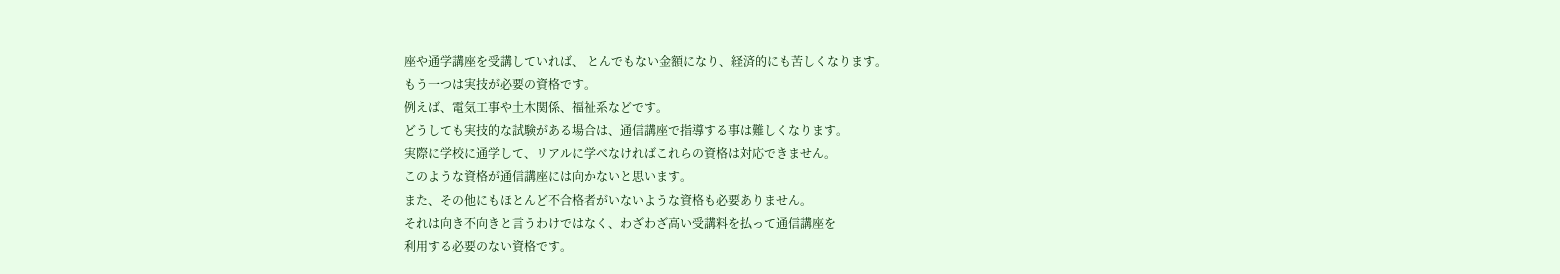座や通学講座を受講していれば、 とんでもない金額になり、経済的にも苦しくなります。
もう一つは実技が必要の資格です。
例えば、電気工事や土木関係、福祉系などです。
どうしても実技的な試験がある場合は、通信講座で指導する事は難しくなります。
実際に学校に通学して、リアルに学べなければこれらの資格は対応できません。
このような資格が通信講座には向かないと思います。
また、その他にもほとんど不合格者がいないような資格も必要ありません。
それは向き不向きと言うわけではなく、わざわざ高い受講料を払って通信講座を
利用する必要のない資格です。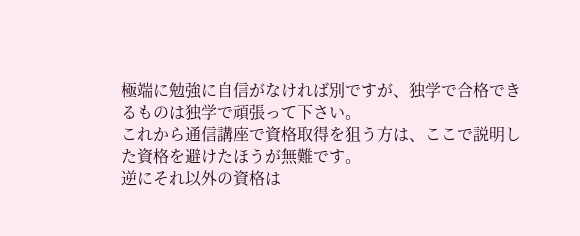極端に勉強に自信がなければ別ですが、独学で合格できるものは独学で頑張って下さい。
これから通信講座で資格取得を狙う方は、ここで説明した資格を避けたほうが無難です。
逆にそれ以外の資格は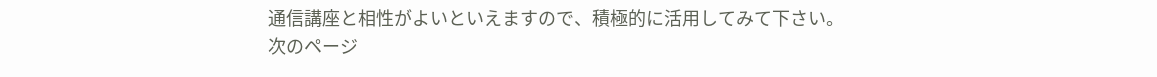通信講座と相性がよいといえますので、積極的に活用してみて下さい。
次のページ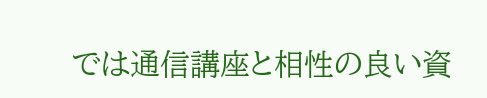では通信講座と相性の良い資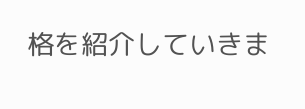格を紹介していきま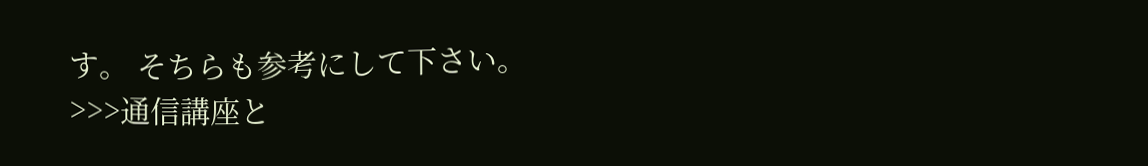す。 そちらも参考にして下さい。
>>>通信講座と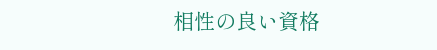相性の良い資格